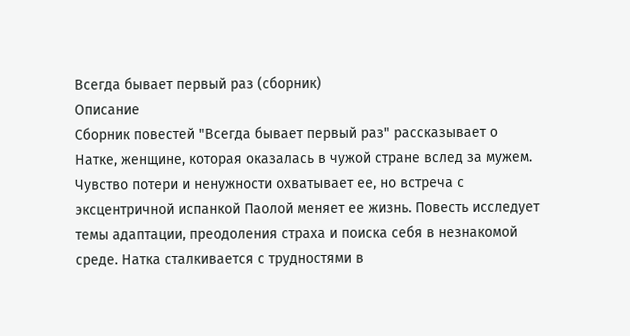Всегда бывает первый раз (сборник)
Описание
Сборник повестей "Всегда бывает первый раз" рассказывает о Натке, женщине, которая оказалась в чужой стране вслед за мужем. Чувство потери и ненужности охватывает ее, но встреча с эксцентричной испанкой Паолой меняет ее жизнь. Повесть исследует темы адаптации, преодоления страха и поиска себя в незнакомой среде. Натка сталкивается с трудностями в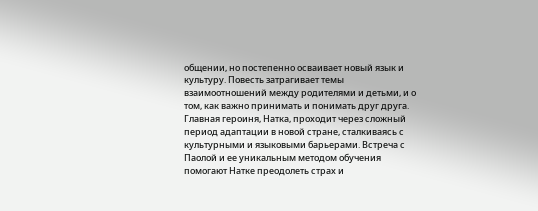общении, но постепенно осваивает новый язык и культуру. Повесть затрагивает темы взаимоотношений между родителями и детьми, и о том, как важно принимать и понимать друг друга. Главная героиня, Натка, проходит через сложный период адаптации в новой стране, сталкиваясь с культурными и языковыми барьерами. Встреча с Паолой и ее уникальным методом обучения помогают Натке преодолеть страх и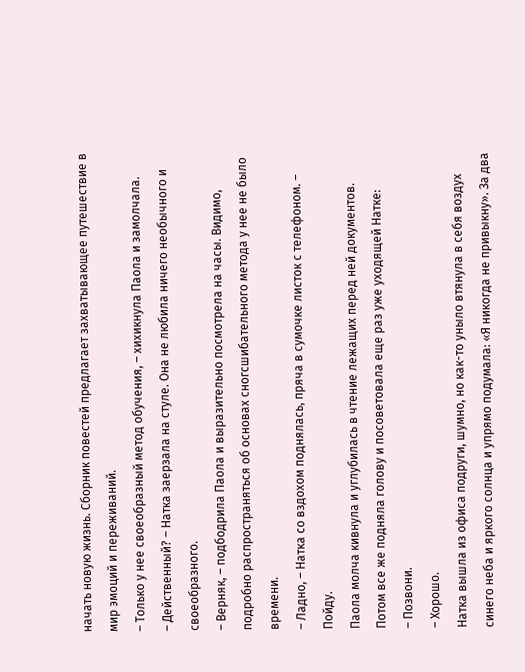начать новую жизнь. Сборник повестей предлагает захватывающее путешествие в мир эмоций и переживаний.
– Только у нее своеобразный метод обучения, – хихикнула Паола и замолчала.
– Действенный? – Натка заерзала на стуле. Она не любила ничего необычного и своеобразного.
– Верняк, – подбодрила Паола и выразительно посмотрела на часы. Видимо, подробно распространяться об основах сногсшибательного метода у нее не было времени.
– Ладно, – Натка со вздохом поднялась, пряча в сумочке листок с телефоном. – Пойду.
Паола молча кивнула и углубилась в чтение лежащих перед ней документов. Потом все же подняла голову и посоветовала еще раз уже уходящей Натке:
– Позвони.
– Хорошо.
Натка вышла из офиса подруги, шумно, но как-то уныло втянула в себя воздух синего неба и яркого солнца и упрямо подумала: «Я никогда не привыкну». За два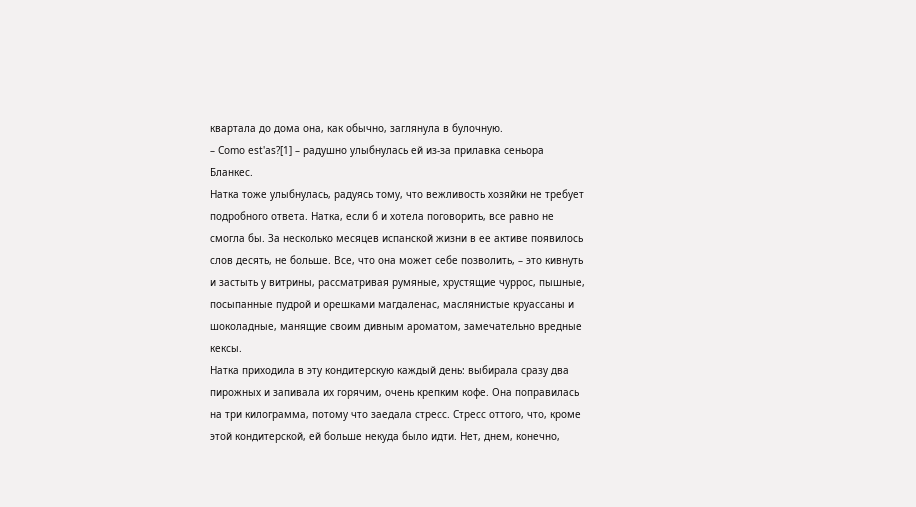квартала до дома она, как обычно, заглянула в булочную.
– Como est'as?[1] – радушно улыбнулась ей из-за прилавка сеньора Бланкес.
Натка тоже улыбнулась, радуясь тому, что вежливость хозяйки не требует подробного ответа. Натка, если б и хотела поговорить, все равно не смогла бы. За несколько месяцев испанской жизни в ее активе появилось слов десять, не больше. Все, что она может себе позволить, – это кивнуть и застыть у витрины, рассматривая румяные, хрустящие чуррос, пышные, посыпанные пудрой и орешками магдаленас, маслянистые круассаны и шоколадные, манящие своим дивным ароматом, замечательно вредные кексы.
Натка приходила в эту кондитерскую каждый день: выбирала сразу два пирожных и запивала их горячим, очень крепким кофе. Она поправилась на три килограмма, потому что заедала стресс. Стресс оттого, что, кроме этой кондитерской, ей больше некуда было идти. Нет, днем, конечно,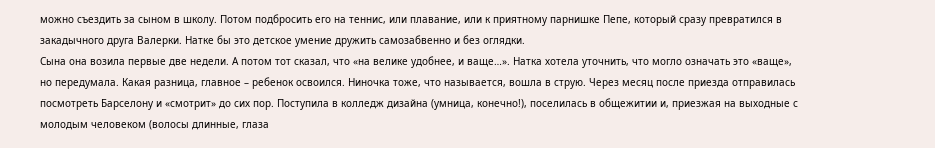можно съездить за сыном в школу. Потом подбросить его на теннис, или плавание, или к приятному парнишке Пепе, который сразу превратился в закадычного друга Валерки. Натке бы это детское умение дружить самозабвенно и без оглядки.
Сына она возила первые две недели. А потом тот сказал, что «на велике удобнее, и ваще…». Натка хотела уточнить, что могло означать это «ваще», но передумала. Какая разница, главное – ребенок освоился. Ниночка тоже, что называется, вошла в струю. Через месяц после приезда отправилась посмотреть Барселону и «смотрит» до сих пор. Поступила в колледж дизайна (умница, конечно!), поселилась в общежитии и, приезжая на выходные с молодым человеком (волосы длинные, глаза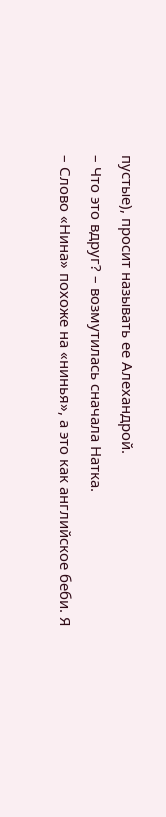пустые), просит называть ее Алехандрой.
– Что это вдруг? – возмутилась сначала Натка.
– Слово «Нина» похоже на «нинья», а это как английское беби. Я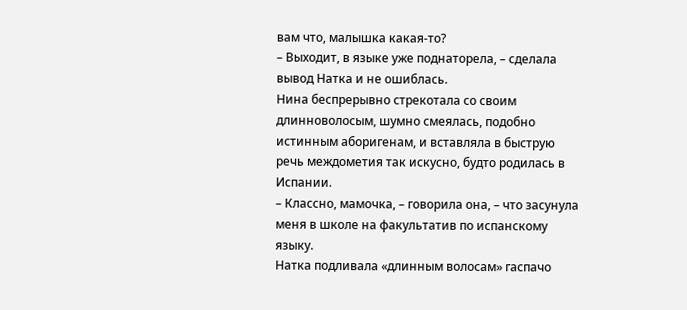вам что, малышка какая-то?
– Выходит, в языке уже поднаторела, – сделала вывод Натка и не ошиблась.
Нина беспрерывно стрекотала со своим длинноволосым, шумно смеялась, подобно истинным аборигенам, и вставляла в быструю речь междометия так искусно, будто родилась в Испании.
– Классно, мамочка, – говорила она, – что засунула меня в школе на факультатив по испанскому языку.
Натка подливала «длинным волосам» гаспачо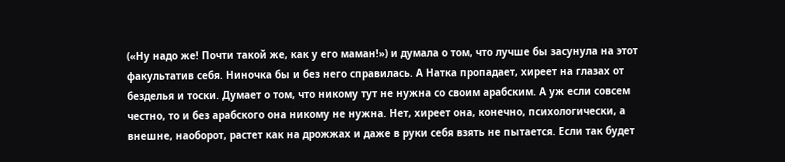(«Ну надо же! Почти такой же, как у его маман!») и думала о том, что лучше бы засунула на этот факультатив себя. Ниночка бы и без него справилась. А Натка пропадает, хиреет на глазах от безделья и тоски. Думает о том, что никому тут не нужна со своим арабским. А уж если совсем честно, то и без арабского она никому не нужна. Нет, хиреет она, конечно, психологически, а внешне, наоборот, растет как на дрожжах и даже в руки себя взять не пытается. Если так будет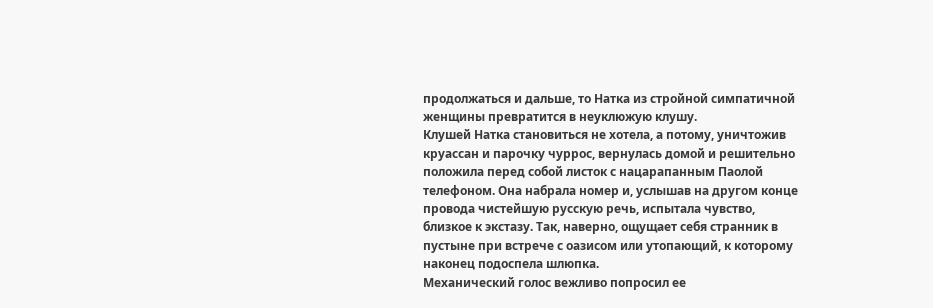продолжаться и дальше, то Натка из стройной симпатичной женщины превратится в неуклюжую клушу.
Клушей Натка становиться не хотела, а потому, уничтожив круассан и парочку чуррос, вернулась домой и решительно положила перед собой листок с нацарапанным Паолой телефоном. Она набрала номер и, услышав на другом конце провода чистейшую русскую речь, испытала чувство, близкое к экстазу. Так, наверно, ощущает себя странник в пустыне при встрече с оазисом или утопающий, к которому наконец подоспела шлюпка.
Механический голос вежливо попросил ее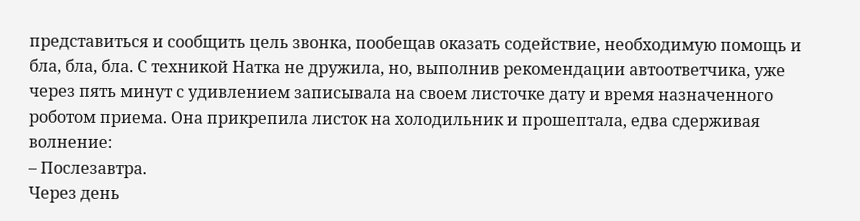представиться и сообщить цель звонка, пообещав оказать содействие, необходимую помощь и бла, бла, бла. С техникой Натка не дружила, но, выполнив рекомендации автоответчика, уже через пять минут с удивлением записывала на своем листочке дату и время назначенного роботом приема. Она прикрепила листок на холодильник и прошептала, едва сдерживая волнение:
– Послезавтра.
Через день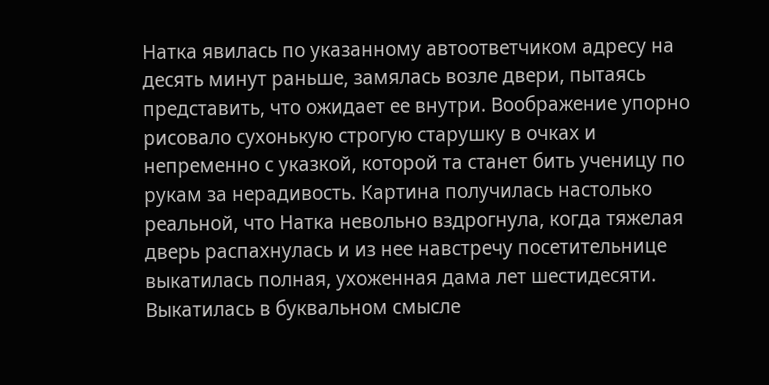Натка явилась по указанному автоответчиком адресу на десять минут раньше, замялась возле двери, пытаясь представить, что ожидает ее внутри. Воображение упорно рисовало сухонькую строгую старушку в очках и непременно с указкой, которой та станет бить ученицу по рукам за нерадивость. Картина получилась настолько реальной, что Натка невольно вздрогнула, когда тяжелая дверь распахнулась и из нее навстречу посетительнице выкатилась полная, ухоженная дама лет шестидесяти. Выкатилась в буквальном смысле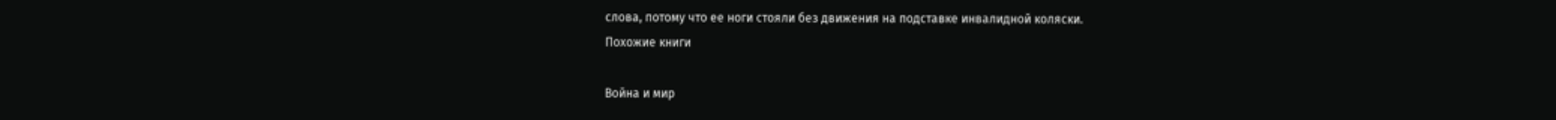слова, потому что ее ноги стояли без движения на подставке инвалидной коляски.
Похожие книги

Война и мир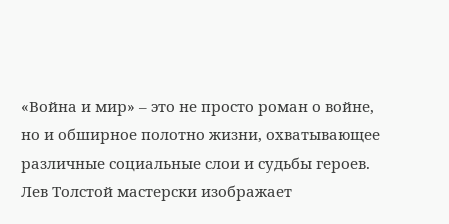«Война и мир» – это не просто роман о войне, но и обширное полотно жизни, охватывающее различные социальные слои и судьбы героев. Лев Толстой мастерски изображает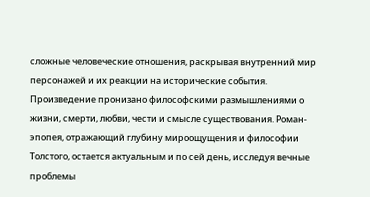сложные человеческие отношения, раскрывая внутренний мир персонажей и их реакции на исторические события. Произведение пронизано философскими размышлениями о жизни, смерти, любви, чести и смысле существования. Роман-эпопея, отражающий глубину мироощущения и философии Толстого, остается актуальным и по сей день, исследуя вечные проблемы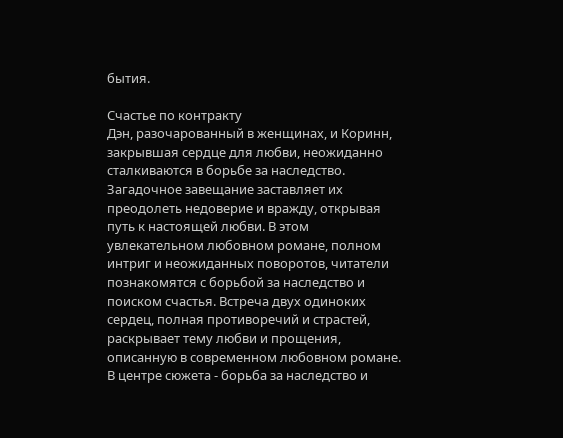бытия.

Счастье по контракту
Дэн, разочарованный в женщинах, и Коринн, закрывшая сердце для любви, неожиданно сталкиваются в борьбе за наследство. Загадочное завещание заставляет их преодолеть недоверие и вражду, открывая путь к настоящей любви. В этом увлекательном любовном романе, полном интриг и неожиданных поворотов, читатели познакомятся с борьбой за наследство и поиском счастья. Встреча двух одиноких сердец, полная противоречий и страстей, раскрывает тему любви и прощения, описанную в современном любовном романе. В центре сюжета - борьба за наследство и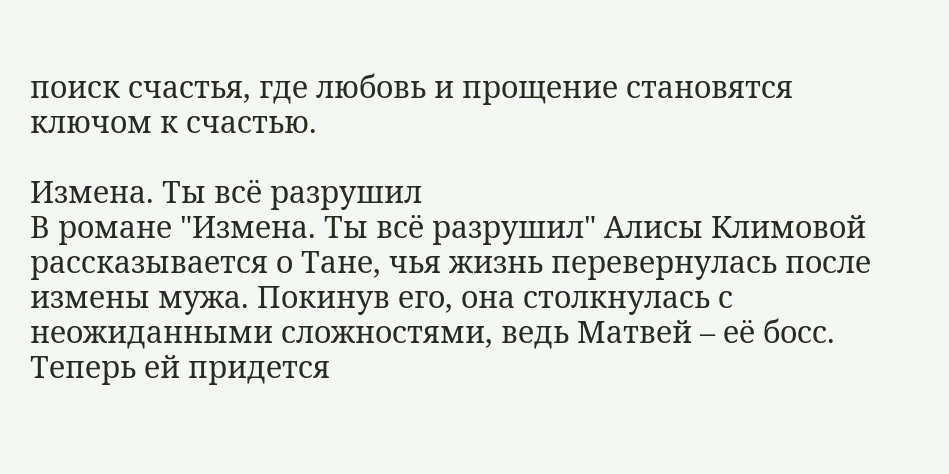поиск счастья, где любовь и прощение становятся ключом к счастью.

Измена. Ты всё разрушил
В романе "Измена. Ты всё разрушил" Алисы Климовой рассказывается о Тане, чья жизнь перевернулась после измены мужа. Покинув его, она столкнулась с неожиданными сложностями, ведь Матвей – её босс. Теперь ей придется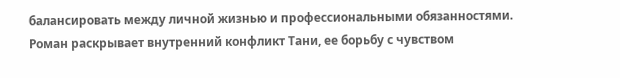балансировать между личной жизнью и профессиональными обязанностями. Роман раскрывает внутренний конфликт Тани, ее борьбу с чувством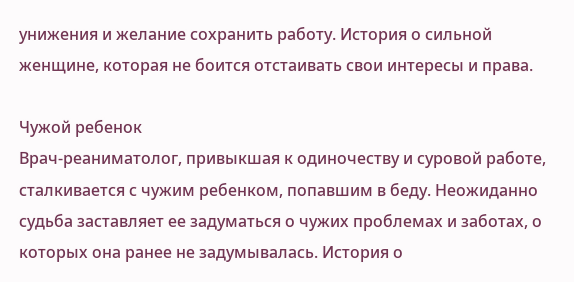унижения и желание сохранить работу. История о сильной женщине, которая не боится отстаивать свои интересы и права.

Чужой ребенок
Врач-реаниматолог, привыкшая к одиночеству и суровой работе, сталкивается с чужим ребенком, попавшим в беду. Неожиданно судьба заставляет ее задуматься о чужих проблемах и заботах, о которых она ранее не задумывалась. История о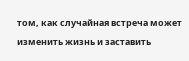том, как случайная встреча может изменить жизнь и заставить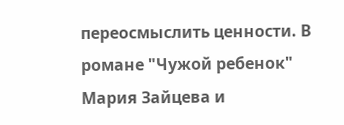переосмыслить ценности. В романе "Чужой ребенок" Мария Зайцева и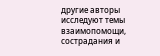другие авторы исследуют темы взаимопомощи, сострадания и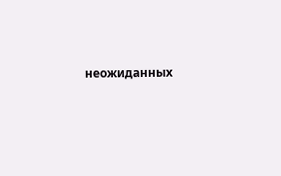неожиданных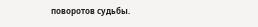поворотов судьбы.